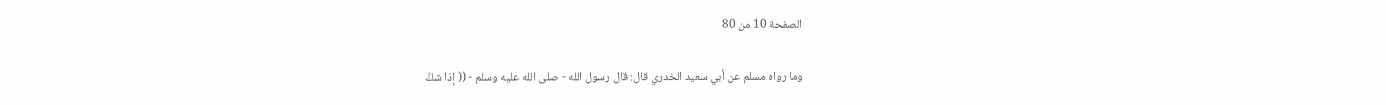الصفحة 10 من 80

وما رواه مسلم عن أبي سعيد الخدري قال: قال رسول الله - صلى الله عليه وسلم - (( إذا شكَّ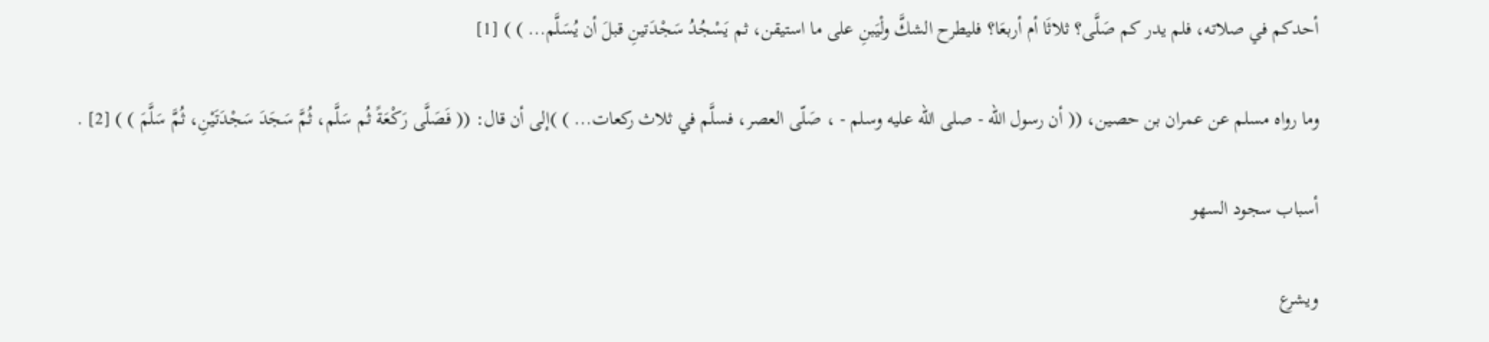أحدكم في صلاته، فلم يدر كم صَلَّى؟ ثلاثَا أم أربعَا؟ فليطرح الشكَّ ولْيَبنِ على ما استيقن، ثم يَسْجُدُ سَجْدَتينِ قبلَ أن يُسَلَّم... ) ) [1]

وما رواه مسلم عن عمران بن حصين، (( أن رسول الله - صلى الله عليه وسلم - ، صَلّى العصر، فسلَّم في ثلاث ركعات... ) )إلى أن قال: (( فَصَلَّى رَكْعَةً ثُم سَلَّم، ثُمَّ سَجَدَ سَجْدَتَيْنِ، ثُمَّ سَلَّمَ ) ) [2] .

أسباب سجود السهو

ويشرع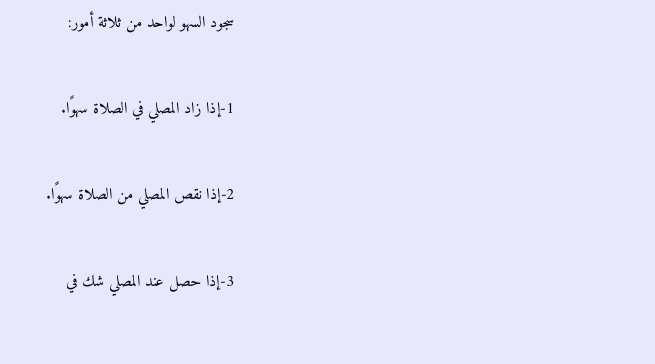سجود السهو لواحد من ثلاثة أمور:

1-إذا زاد المصلي في الصلاة سهوًا.

2-إذا نقص المصلي من الصلاة سهوًا.

3-إذا حصل عند المصلي شك في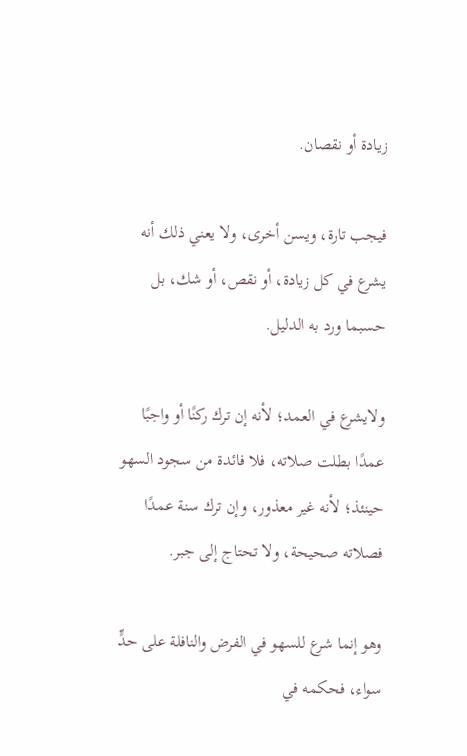زيادة أو نقصان.

فيجب تارة، ويسن أخرى، ولا يعني ذلك أنه يشرع في كل زيادة، أو نقص، أو شك، بل حسبما ورد به الدليل.

ولايشرع في العمد؛ لأنه إن ترك ركنًا أو واجبًا عمدًا بطلت صلاته، فلا فائدة من سجود السهو حينئذ؛ لأنه غير معذور، وإن ترك سنة عمدًا فصلاته صحيحة، ولا تحتاج إلى جبر.

وهو إنما شرع للسهو في الفرض والنافلة على حدٍّ سواء، فحكمه في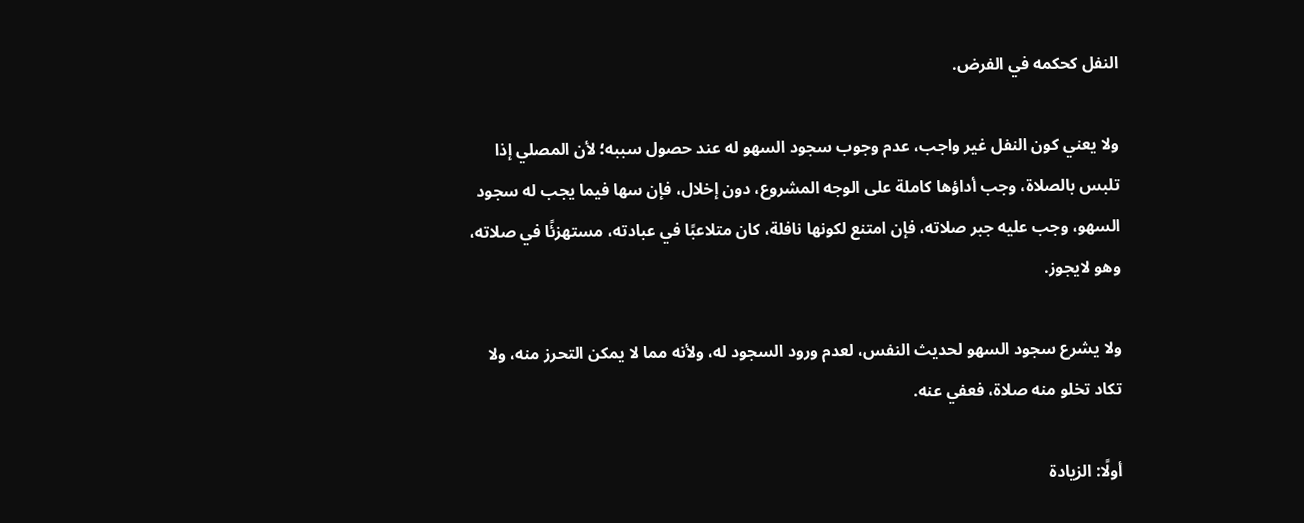النفل كحكمه في الفرض.

ولا يعني كون النفل غير واجب، عدم وجوب سجود السهو له عند حصول سببه؛ لأن المصلي إذا تلبس بالصلاة، وجب أداؤها كاملة على الوجه المشروع، دون إخلال، فإن سها فيما يجب له سجود السهو، وجب عليه جبر صلاته، فإن امتنع لكونها نافلة، كان متلاعبًا في عبادته، مستهزئًا في صلاته، وهو لايجوز.

ولا يشرع سجود السهو لحديث النفس، لعدم ورود السجود له، ولأنه مما لا يمكن التحرز منه، ولا تكاد تخلو منه صلاة، فعفي عنه.

أولًا: الزيادة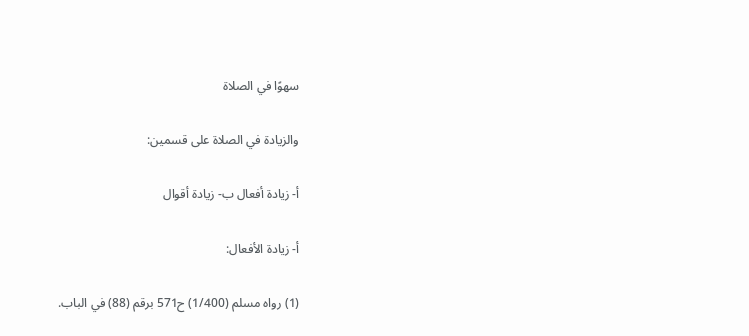سهوًا في الصلاة

والزيادة في الصلاة على قسمين:

أ- زيادة أفعال ب- زيادة أقوال

أ- زيادة الأفعال:

(1) رواه مسلم (1/400) ح571 برقم (88) في الباب.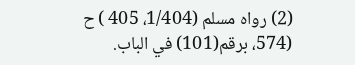(2) رواه مسلم (1/404، 405 ) ح (574، برقم(101) في الباب.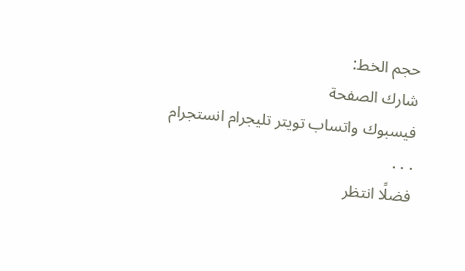حجم الخط:
شارك الصفحة
فيسبوك واتساب تويتر تليجرام انستجرام
. . .
فضلًا انتظر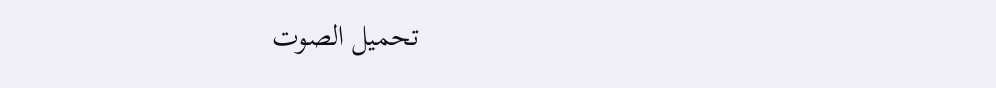تحميل الصوت